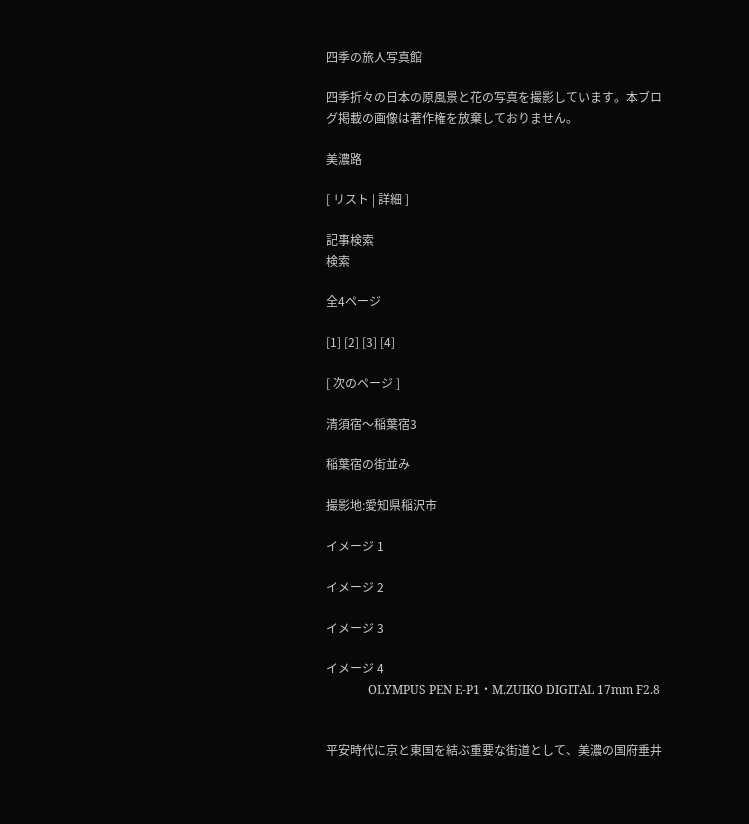四季の旅人写真館

四季折々の日本の原風景と花の写真を撮影しています。本ブログ掲載の画像は著作権を放棄しておりません。

美濃路

[ リスト | 詳細 ]

記事検索
検索

全4ページ

[1] [2] [3] [4]

[ 次のページ ]

清須宿〜稲葉宿3

稲葉宿の街並み

撮影地:愛知県稲沢市

イメージ 1

イメージ 2

イメージ 3

イメージ 4
              OLYMPUS PEN E-P1・M.ZUIKO DIGITAL 17mm F2.8


平安時代に京と東国を結ぶ重要な街道として、美濃の国府垂井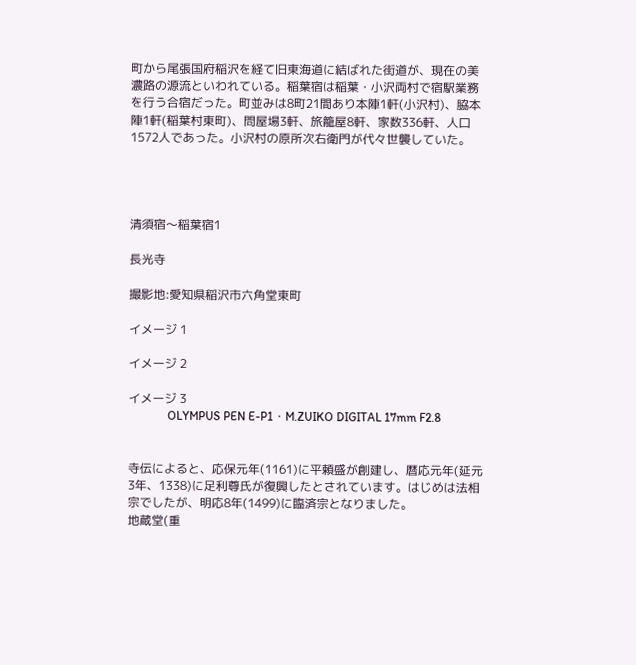町から尾張国府稲沢を経て旧東海道に結ばれた街道が、現在の美濃路の源流といわれている。稲葉宿は稲葉・小沢両村で宿駅業務を行う合宿だった。町並みは8町21間あり本陣1軒(小沢村)、脇本陣1軒(稲葉村東町)、問屋場3軒、旅籠屋8軒、家数336軒、人口1572人であった。小沢村の原所次右衛門が代々世襲していた。




清須宿〜稲葉宿1

長光寺

撮影地:愛知県稲沢市六角堂東町

イメージ 1

イメージ 2

イメージ 3
             OLYMPUS PEN E-P1・M.ZUIKO DIGITAL 17mm F2.8


寺伝によると、応保元年(1161)に平頼盛が創建し、暦応元年(延元3年、1338)に足利尊氏が復興したとされています。はじめは法相宗でしたが、明応8年(1499)に臨済宗となりました。
地蔵堂(重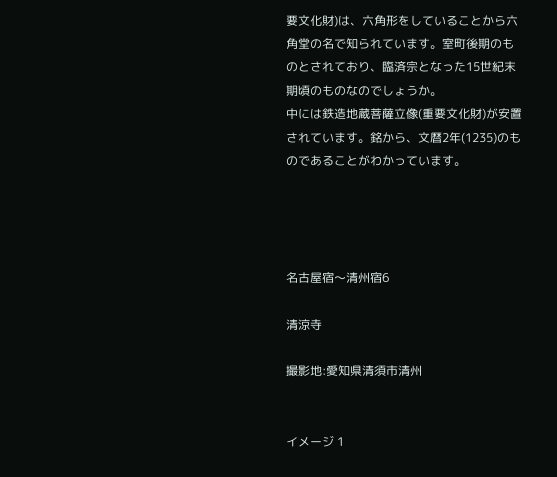要文化財)は、六角形をしていることから六角堂の名で知られています。室町後期のものとされており、臨済宗となった15世紀末期頃のものなのでしょうか。
中には鉄造地蔵菩薩立像(重要文化財)が安置されています。銘から、文暦2年(1235)のものであることがわかっています。




名古屋宿〜清州宿6

清涼寺

撮影地:愛知県清須市清州


イメージ 1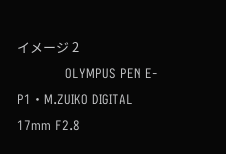イメージ 2
            OLYMPUS PEN E-P1・M.ZUIKO DIGITAL 17mm F2.8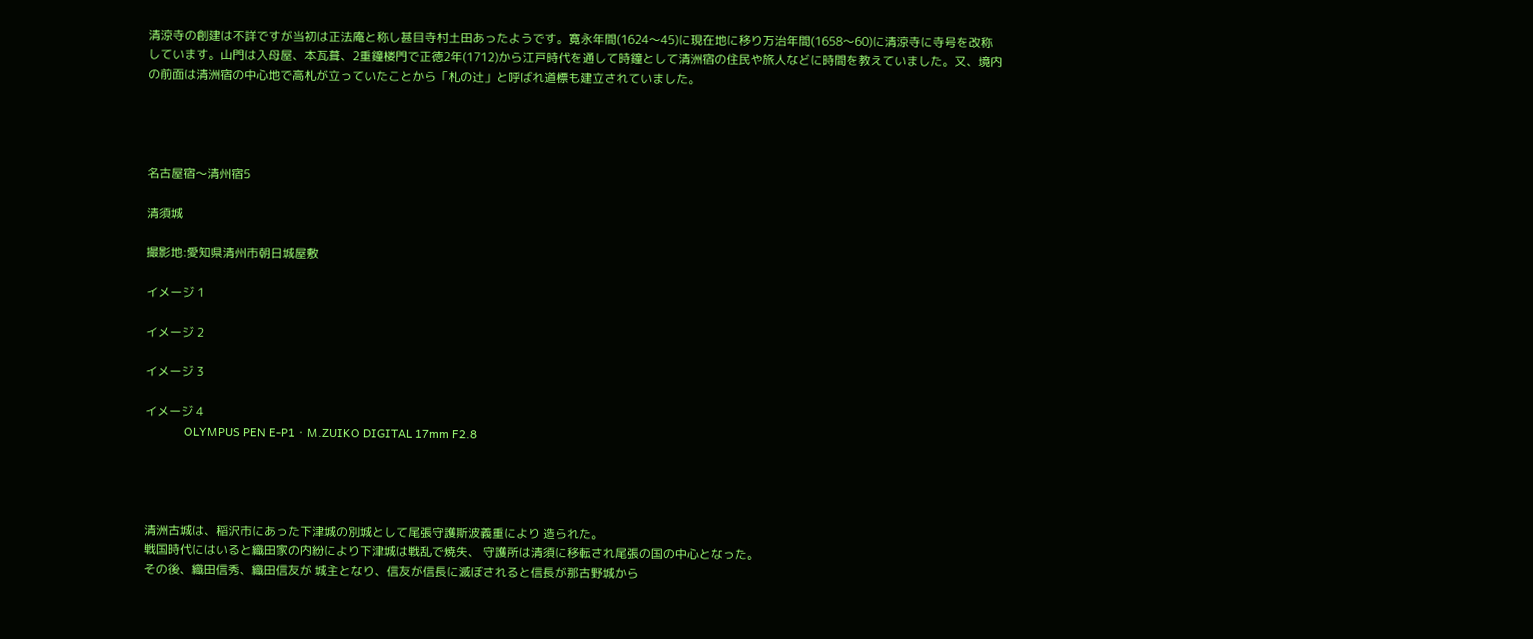清涼寺の創建は不詳ですが当初は正法庵と称し甚目寺村土田あったようです。寛永年間(1624〜45)に現在地に移り万治年間(1658〜60)に清涼寺に寺号を改称しています。山門は入母屋、本瓦葺、2重鐘楼門で正徳2年(1712)から江戸時代を通して時鐘として清洲宿の住民や旅人などに時間を教えていました。又、境内の前面は清洲宿の中心地で高札が立っていたことから「札の辻」と呼ばれ道標も建立されていました。




名古屋宿〜清州宿5

清須城

撮影地:愛知県清州市朝日城屋敷

イメージ 1

イメージ 2

イメージ 3

イメージ 4
             OLYMPUS PEN E-P1・M.ZUIKO DIGITAL 17mm F2.8




清洲古城は、稲沢市にあった下津城の別城として尾張守護斯波義重により 造られた。
戦国時代にはいると織田家の内紛により下津城は戦乱で焼失、 守護所は清須に移転され尾張の国の中心となった。
その後、織田信秀、織田信友が 城主となり、信友が信長に滅ぼされると信長が那古野城から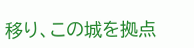移り、この城を拠点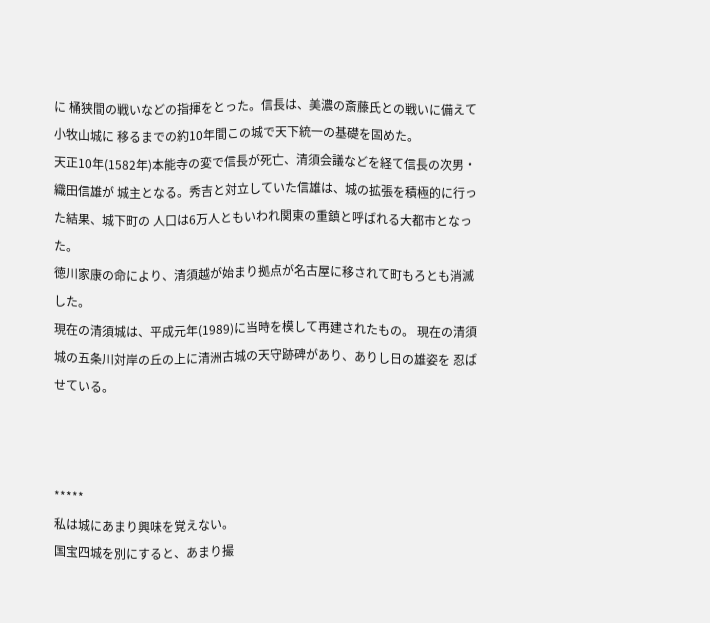に 桶狭間の戦いなどの指揮をとった。信長は、美濃の斎藤氏との戦いに備えて小牧山城に 移るまでの約10年間この城で天下統一の基礎を固めた。
天正10年(1582年)本能寺の変で信長が死亡、清須会議などを経て信長の次男・織田信雄が 城主となる。秀吉と対立していた信雄は、城の拡張を積極的に行った結果、城下町の 人口は6万人ともいわれ関東の重鎮と呼ばれる大都市となった。
徳川家康の命により、清須越が始まり拠点が名古屋に移されて町もろとも消滅した。
現在の清須城は、平成元年(1989)に当時を模して再建されたもの。 現在の清須城の五条川対岸の丘の上に清洲古城の天守跡碑があり、ありし日の雄姿を 忍ばせている。



*****
私は城にあまり興味を覚えない。
国宝四城を別にすると、あまり撮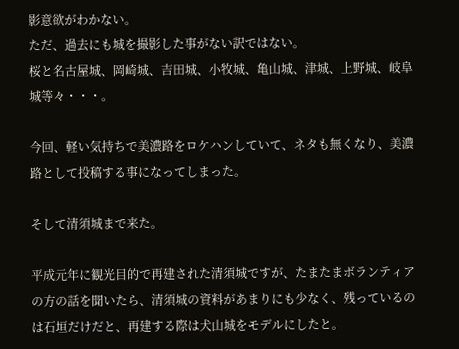影意欲がわかない。
ただ、過去にも城を撮影した事がない訳ではない。
桜と名古屋城、岡崎城、吉田城、小牧城、亀山城、津城、上野城、岐阜城等々・・・。

今回、軽い気持ちで美濃路をロケハンしていて、ネタも無くなり、美濃路として投稿する事になってしまった。

そして清須城まで来た。

平成元年に観光目的で再建された清須城ですが、たまたまボランティアの方の話を聞いたら、清須城の資料があまりにも少なく、残っているのは石垣だけだと、再建する際は犬山城をモデルにしたと。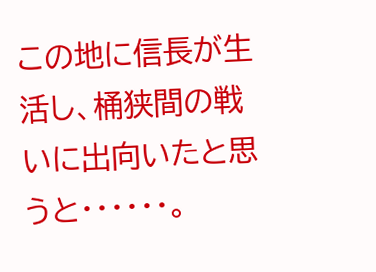この地に信長が生活し、桶狭間の戦いに出向いたと思うと・・・・・・。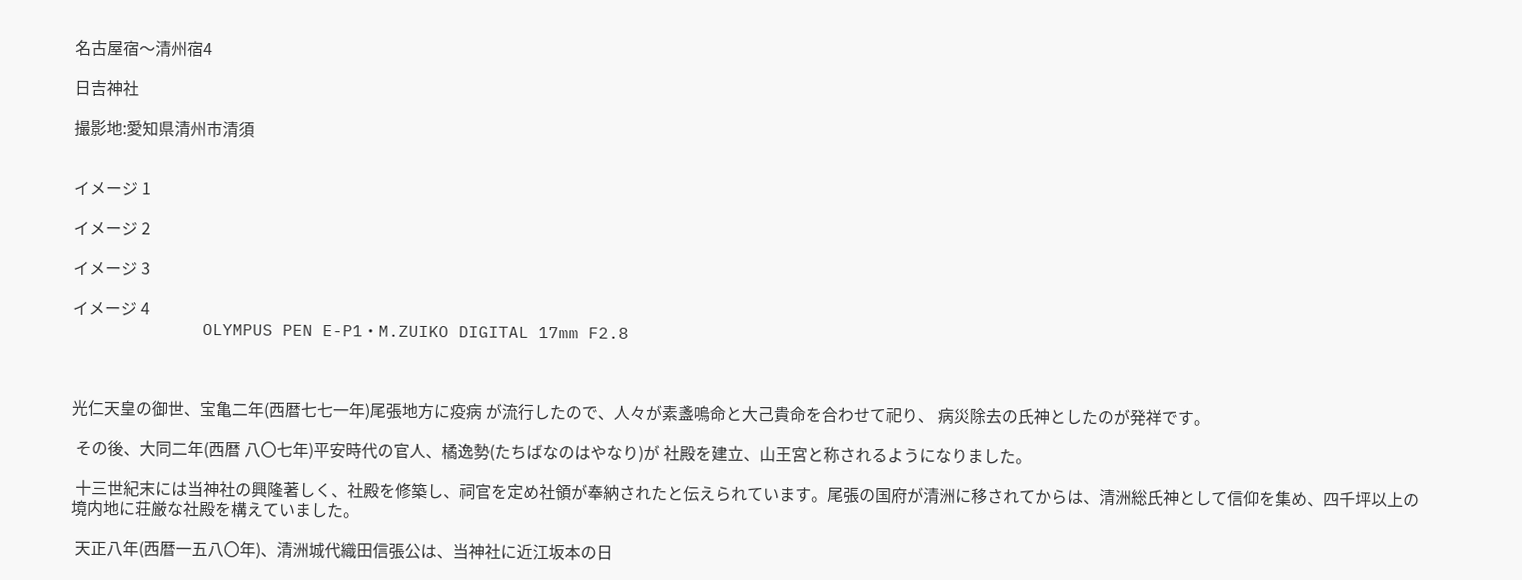名古屋宿〜清州宿4

日吉神社

撮影地:愛知県清州市清須


イメージ 1

イメージ 2

イメージ 3

イメージ 4
             OLYMPUS PEN E-P1・M.ZUIKO DIGITAL 17mm F2.8



光仁天皇の御世、宝亀二年(西暦七七一年)尾張地方に疫病 が流行したので、人々が素盞嗚命と大己貴命を合わせて祀り、 病災除去の氏神としたのが発祥です。

 その後、大同二年(西暦 八〇七年)平安時代の官人、橘逸勢(たちばなのはやなり)が 社殿を建立、山王宮と称されるようになりました。

 十三世紀末には当神社の興隆著しく、社殿を修築し、祠官を定め社領が奉納されたと伝えられています。尾張の国府が清洲に移されてからは、清洲総氏神として信仰を集め、四千坪以上の境内地に荘厳な社殿を構えていました。

 天正八年(西暦一五八〇年)、清洲城代織田信張公は、当神社に近江坂本の日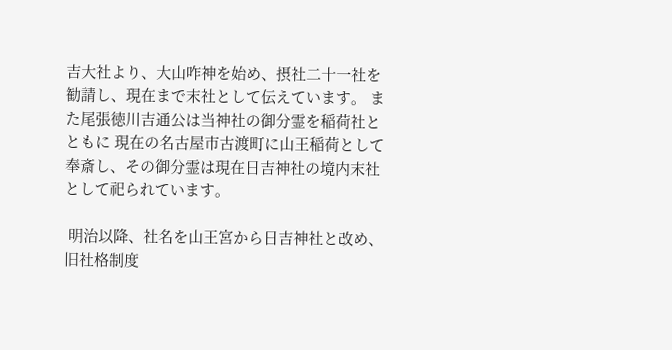吉大社より、大山咋神を始め、摂社二十一社を勧請し、現在まで末社として伝えています。 また尾張徳川吉通公は当神社の御分霊を稲荷社とともに 現在の名古屋市古渡町に山王稲荷として奉斎し、その御分霊は現在日吉神社の境内末社として祀られています。

 明治以降、社名を山王宮から日吉神社と改め、旧社格制度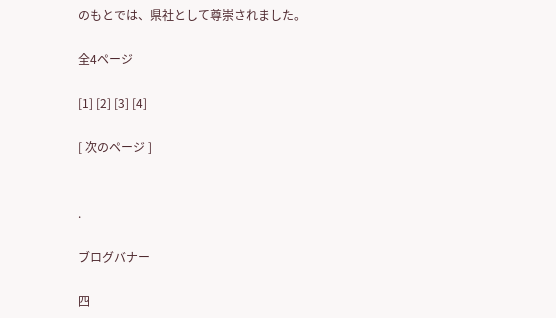のもとでは、県社として尊崇されました。

全4ページ

[1] [2] [3] [4]

[ 次のページ ]


.

ブログバナー

四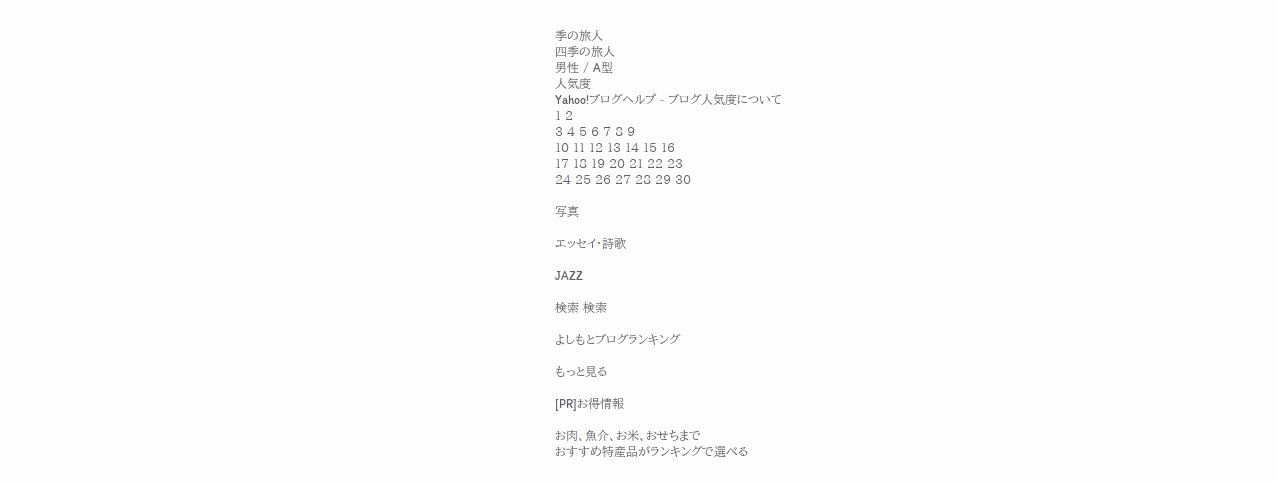季の旅人
四季の旅人
男性 / A型
人気度
Yahoo!ブログヘルプ - ブログ人気度について
1 2
3 4 5 6 7 8 9
10 11 12 13 14 15 16
17 18 19 20 21 22 23
24 25 26 27 28 29 30

写真

エッセイ・詩歌

JAZZ

検索 検索

よしもとブログランキング

もっと見る

[PR]お得情報

お肉、魚介、お米、おせちまで
おすすめ特産品がランキングで選べる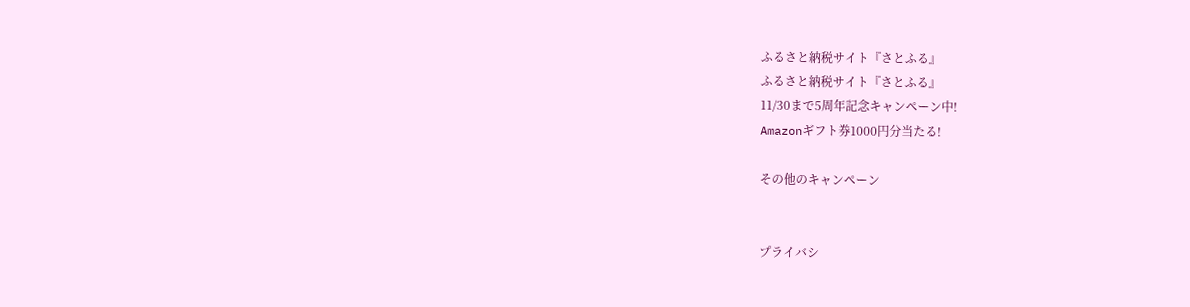ふるさと納税サイト『さとふる』
ふるさと納税サイト『さとふる』
11/30まで5周年記念キャンペーン中!
Amazonギフト券1000円分当たる!

その他のキャンペーン


プライバシ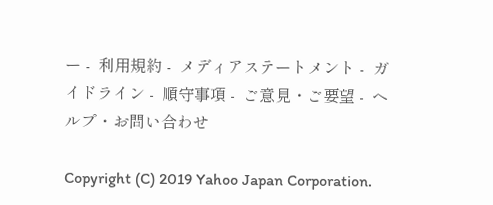ー -  利用規約 -  メディアステートメント -  ガイドライン -  順守事項 -  ご意見・ご要望 -  ヘルプ・お問い合わせ

Copyright (C) 2019 Yahoo Japan Corporation.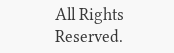All Rights Reserved.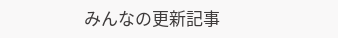みんなの更新記事